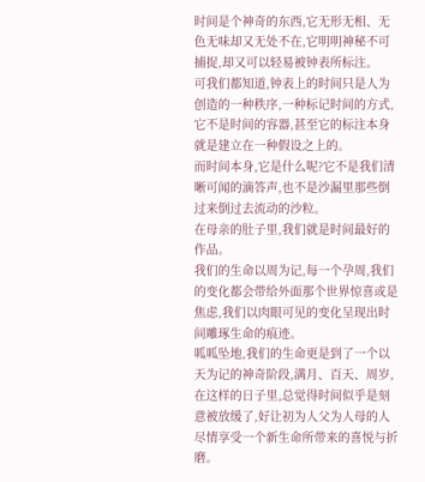时间是个神奇的东西,它无形无相、无色无味却又无处不在,它明明神秘不可捕捉,却又可以轻易被钟表所标注。
可我们都知道,钟表上的时间只是人为创造的一种秩序,一种标记时间的方式,它不是时间的容器,甚至它的标注本身就是建立在一种假设之上的。
而时间本身,它是什么呢?它不是我们清晰可闻的滴答声,也不是沙漏里那些倒过来倒过去流动的沙粒。
在母亲的肚子里,我们就是时间最好的作品。
我们的生命以周为记,每一个孕周,我们的变化都会带给外面那个世界惊喜或是焦虑,我们以肉眼可见的变化呈现出时间雕琢生命的痕迹。
呱呱坠地,我们的生命更是到了一个以天为记的神奇阶段,满月、百天、周岁,在这样的日子里,总觉得时间似乎是刻意被放缓了,好让初为人父为人母的人尽情享受一个新生命所带来的喜悦与折磨。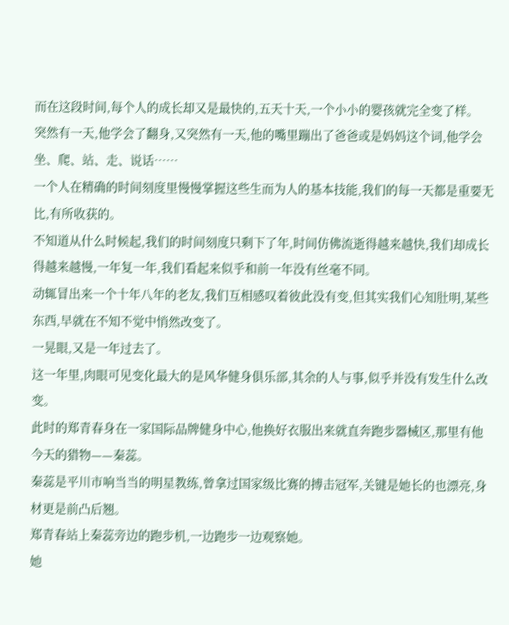而在这段时间,每个人的成长却又是最快的,五天十天,一个小小的婴孩就完全变了样。
突然有一天,他学会了翻身,又突然有一天,他的嘴里蹦出了爸爸或是妈妈这个词,他学会坐、爬、站、走、说话……
一个人在精确的时间刻度里慢慢掌握这些生而为人的基本技能,我们的每一天都是重要无比,有所收获的。
不知道从什么时候起,我们的时间刻度只剩下了年,时间仿佛流逝得越来越快,我们却成长得越来越慢,一年复一年,我们看起来似乎和前一年没有丝毫不同。
动辄冒出来一个十年八年的老友,我们互相感叹着彼此没有变,但其实我们心知肚明,某些东西,早就在不知不觉中悄然改变了。
一晃眼,又是一年过去了。
这一年里,肉眼可见变化最大的是风华健身俱乐部,其余的人与事,似乎并没有发生什么改变。
此时的郑青春身在一家国际品牌健身中心,他换好衣服出来就直奔跑步器械区,那里有他今天的猎物——秦蕊。
秦蕊是平川市响当当的明星教练,曾拿过国家级比赛的搏击冠军,关键是她长的也漂亮,身材更是前凸后翘。
郑青春站上秦蕊旁边的跑步机,一边跑步一边观察她。
她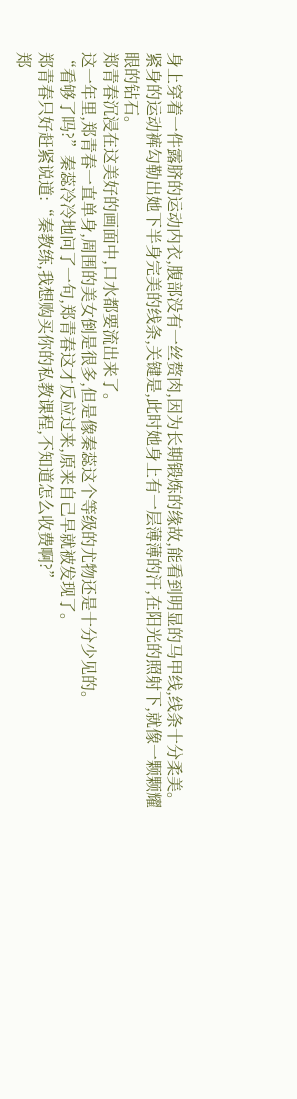身上穿着一件露脐的运动内衣,腹部没有一丝赘肉,因为长期锻炼的缘故,能看到明显的马甲线,线条十分柔美。
紧身的运动裤勾勒出她下半身完美的线条,关键是,此时她身上有一层薄薄的汗,在阳光的照射下,就像一颗颗耀眼的钻石。
郑青春沉浸在这美好的画面中,口水都要流出来了。
这一年里,郑青春一直单身,周围的美女倒是很多,但是像秦蕊这个等级的尤物还是十分少见的。
“看够了吗?”秦蕊冷冷地问了一句,郑青春这才反应过来,原来自己早就被发现了。
郑青春只好赶紧说道:“秦教练,我想购买你的私教课程,不知道怎么收费啊?”
郑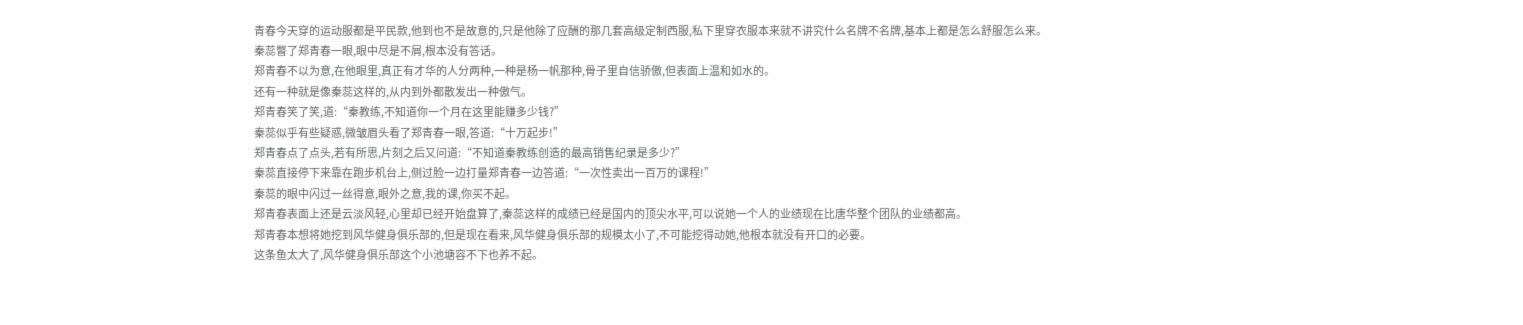青春今天穿的运动服都是平民款,他到也不是故意的,只是他除了应酬的那几套高级定制西服,私下里穿衣服本来就不讲究什么名牌不名牌,基本上都是怎么舒服怎么来。
秦蕊瞥了郑青春一眼,眼中尽是不屑,根本没有答话。
郑青春不以为意,在他眼里,真正有才华的人分两种,一种是杨一帆那种,骨子里自信骄傲,但表面上温和如水的。
还有一种就是像秦蕊这样的,从内到外都散发出一种傲气。
郑青春笑了笑,道:“秦教练,不知道你一个月在这里能赚多少钱?”
秦蕊似乎有些疑惑,微皱眉头看了郑青春一眼,答道:“十万起步!”
郑青春点了点头,若有所思,片刻之后又问道:“不知道秦教练创造的最高销售纪录是多少?”
秦蕊直接停下来靠在跑步机台上,侧过脸一边打量郑青春一边答道:“一次性卖出一百万的课程!”
秦蕊的眼中闪过一丝得意,眼外之意,我的课,你买不起。
郑青春表面上还是云淡风轻,心里却已经开始盘算了,秦蕊这样的成绩已经是国内的顶尖水平,可以说她一个人的业绩现在比唐华整个团队的业绩都高。
郑青春本想将她挖到风华健身俱乐部的,但是现在看来,风华健身俱乐部的规模太小了,不可能挖得动她,他根本就没有开口的必要。
这条鱼太大了,风华健身俱乐部这个小池塘容不下也养不起。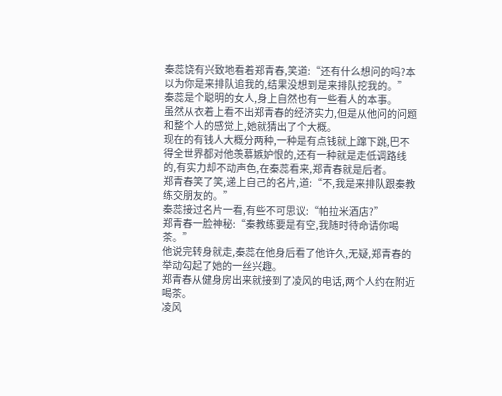秦蕊饶有兴致地看着郑青春,笑道:“还有什么想问的吗?本以为你是来排队追我的,结果没想到是来排队挖我的。”
秦蕊是个聪明的女人,身上自然也有一些看人的本事。
虽然从衣着上看不出郑青春的经济实力,但是从他问的问题和整个人的感觉上,她就猜出了个大概。
现在的有钱人大概分两种,一种是有点钱就上蹿下跳,巴不得全世界都对他羡慕嫉妒恨的,还有一种就是走低调路线的,有实力却不动声色,在秦蕊看来,郑青春就是后者。
郑青春笑了笑,递上自己的名片,道:“不,我是来排队跟秦教练交朋友的。”
秦蕊接过名片一看,有些不可思议:“帕拉米酒店?”
郑青春一脸神秘:“秦教练要是有空,我随时待命请你喝茶。”
他说完转身就走,秦蕊在他身后看了他许久,无疑,郑青春的举动勾起了她的一丝兴趣。
郑青春从健身房出来就接到了凌风的电话,两个人约在附近喝茶。
凌风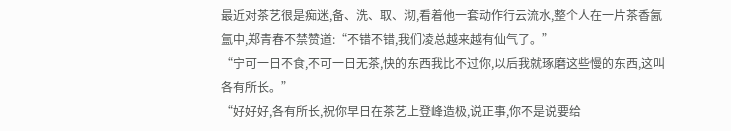最近对茶艺很是痴迷,备、洗、取、沏,看着他一套动作行云流水,整个人在一片茶香氤氲中,郑青春不禁赞道:“不错不错,我们凌总越来越有仙气了。”
“宁可一日不食,不可一日无茶,快的东西我比不过你,以后我就琢磨这些慢的东西,这叫各有所长。”
“好好好,各有所长,祝你早日在茶艺上登峰造极,说正事,你不是说要给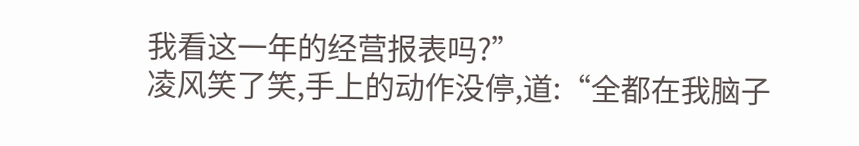我看这一年的经营报表吗?”
凌风笑了笑,手上的动作没停,道:“全都在我脑子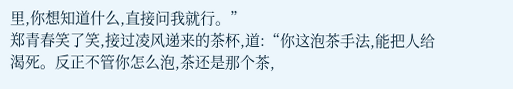里,你想知道什么,直接问我就行。”
郑青春笑了笑,接过凌风递来的茶杯,道:“你这泡茶手法,能把人给渴死。反正不管你怎么泡,茶还是那个茶,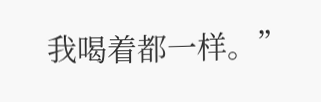我喝着都一样。”